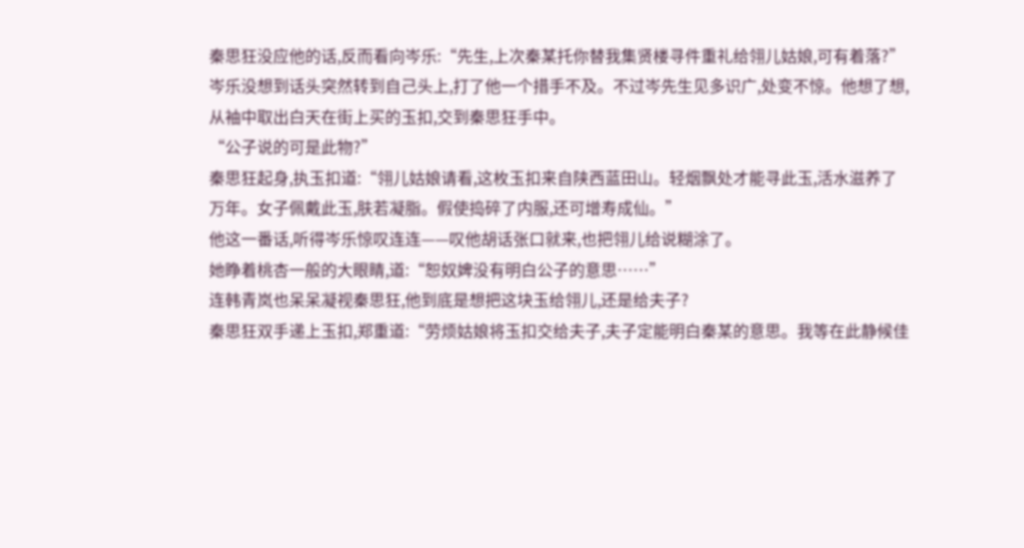秦思狂没应他的话,反而看向岑乐:“先生,上次秦某托你替我集贤楼寻件重礼给翎儿姑娘,可有着落?”
岑乐没想到话头突然转到自己头上,打了他一个措手不及。不过岑先生见多识广,处变不惊。他想了想,从袖中取出白天在街上买的玉扣,交到秦思狂手中。
“公子说的可是此物?”
秦思狂起身,执玉扣道:“翎儿姑娘请看,这枚玉扣来自陕西蓝田山。轻烟飘处才能寻此玉,活水滋养了万年。女子佩戴此玉,肤若凝脂。假使捣碎了内服,还可增寿成仙。”
他这一番话,听得岑乐惊叹连连——叹他胡话张口就来,也把翎儿给说糊涂了。
她睁着桃杏一般的大眼睛,道:“恕奴婢没有明白公子的意思……”
连韩青岚也呆呆凝视秦思狂,他到底是想把这块玉给翎儿,还是给夫子?
秦思狂双手递上玉扣,郑重道:“劳烦姑娘将玉扣交给夫子,夫子定能明白秦某的意思。我等在此静候佳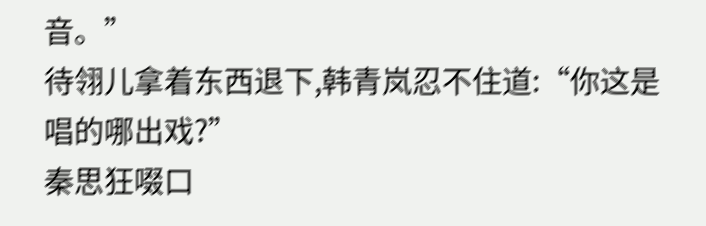音。”
待翎儿拿着东西退下,韩青岚忍不住道:“你这是唱的哪出戏?”
秦思狂啜口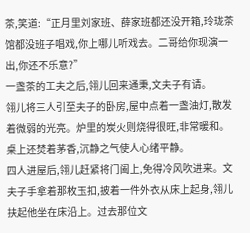茶,笑道:“正月里刘家班、薛家班都还没开箱,玲珑茶馆都没班子唱戏,你上哪儿听戏去。二哥给你现演一出,你还不乐意?”
一盏茶的工夫之后,翎儿回来通秉,文夫子有请。
翎儿将三人引至夫子的卧房,屋中点着一盏油灯,散发着微弱的光亮。炉里的炭火则烧得很旺,非常暖和。桌上还焚着茅香,沉静之气使人心绪平静。
四人进屋后,翎儿赶紧将门阖上,免得冷风吹进来。文夫子手拿着那枚玉扣,披着一件外衣从床上起身,翎儿扶起他坐在床沿上。过去那位文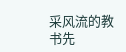采风流的教书先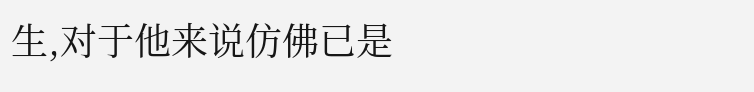生,对于他来说仿佛已是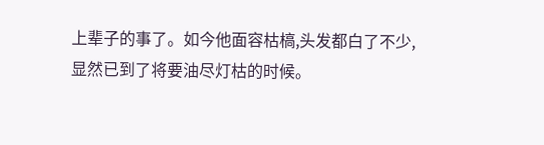上辈子的事了。如今他面容枯槁,头发都白了不少,显然已到了将要油尽灯枯的时候。